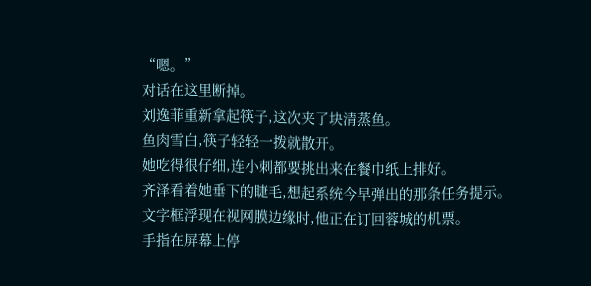“嗯。”
对话在这里断掉。
刘逸菲重新拿起筷子,这次夹了块清蒸鱼。
鱼肉雪白,筷子轻轻一拨就散开。
她吃得很仔细,连小刺都要挑出来在餐巾纸上排好。
齐泽看着她垂下的睫毛,想起系统今早弹出的那条任务提示。
文字框浮现在视网膜边缘时,他正在订回蓉城的机票。
手指在屏幕上停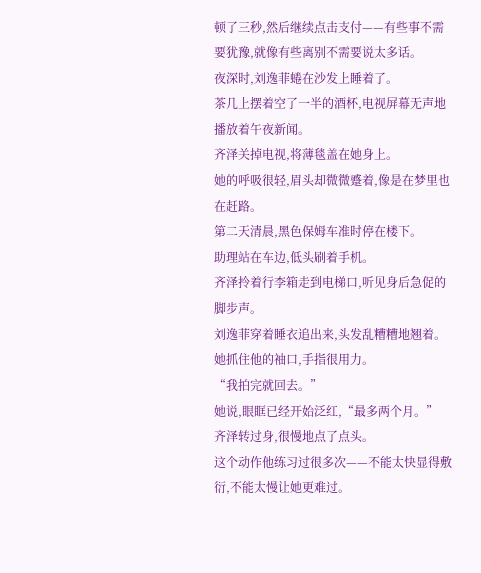顿了三秒,然后继续点击支付——有些事不需要犹豫,就像有些离别不需要说太多话。
夜深时,刘逸菲蜷在沙发上睡着了。
茶几上摆着空了一半的酒杯,电视屏幕无声地播放着午夜新闻。
齐泽关掉电视,将薄毯盖在她身上。
她的呼吸很轻,眉头却微微蹙着,像是在梦里也在赶路。
第二天清晨,黑色保姆车准时停在楼下。
助理站在车边,低头刷着手机。
齐泽拎着行李箱走到电梯口,听见身后急促的脚步声。
刘逸菲穿着睡衣追出来,头发乱糟糟地翘着。
她抓住他的袖口,手指很用力。
“我拍完就回去。”
她说,眼眶已经开始泛红,“最多两个月。”
齐泽转过身,很慢地点了点头。
这个动作他练习过很多次——不能太快显得敷衍,不能太慢让她更难过。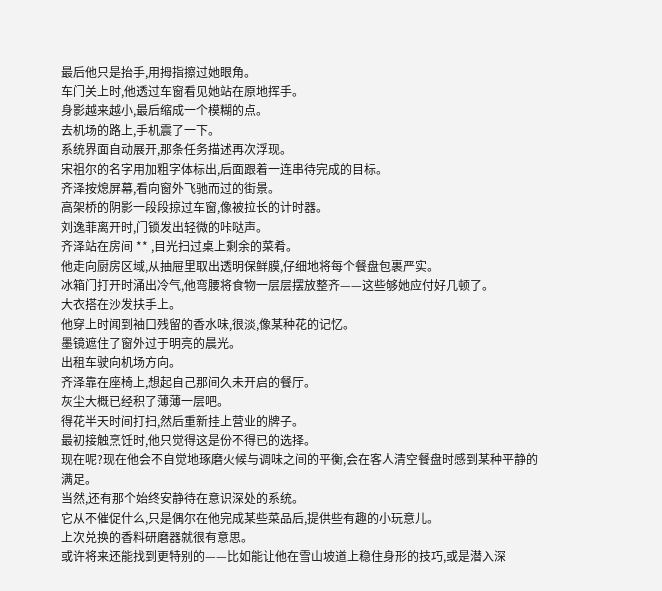最后他只是抬手,用拇指擦过她眼角。
车门关上时,他透过车窗看见她站在原地挥手。
身影越来越小,最后缩成一个模糊的点。
去机场的路上,手机震了一下。
系统界面自动展开,那条任务描述再次浮现。
宋祖尔的名字用加粗字体标出,后面跟着一连串待完成的目标。
齐泽按熄屏幕,看向窗外飞驰而过的街景。
高架桥的阴影一段段掠过车窗,像被拉长的计时器。
刘逸菲离开时,门锁发出轻微的咔哒声。
齐泽站在房间 ** ,目光扫过桌上剩余的菜肴。
他走向厨房区域,从抽屉里取出透明保鲜膜,仔细地将每个餐盘包裹严实。
冰箱门打开时涌出冷气,他弯腰将食物一层层摆放整齐——这些够她应付好几顿了。
大衣搭在沙发扶手上。
他穿上时闻到袖口残留的香水味,很淡,像某种花的记忆。
墨镜遮住了窗外过于明亮的晨光。
出租车驶向机场方向。
齐泽靠在座椅上,想起自己那间久未开启的餐厅。
灰尘大概已经积了薄薄一层吧。
得花半天时间打扫,然后重新挂上营业的牌子。
最初接触烹饪时,他只觉得这是份不得已的选择。
现在呢?现在他会不自觉地琢磨火候与调味之间的平衡,会在客人清空餐盘时感到某种平静的满足。
当然,还有那个始终安静待在意识深处的系统。
它从不催促什么,只是偶尔在他完成某些菜品后,提供些有趣的小玩意儿。
上次兑换的香料研磨器就很有意思。
或许将来还能找到更特别的——比如能让他在雪山坡道上稳住身形的技巧,或是潜入深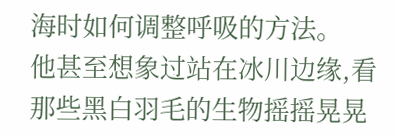海时如何调整呼吸的方法。
他甚至想象过站在冰川边缘,看那些黑白羽毛的生物摇摇晃晃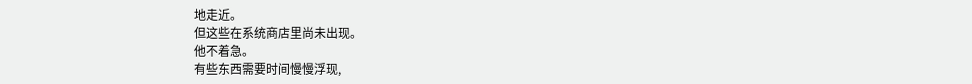地走近。
但这些在系统商店里尚未出现。
他不着急。
有些东西需要时间慢慢浮现,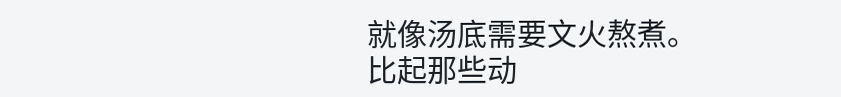就像汤底需要文火熬煮。
比起那些动